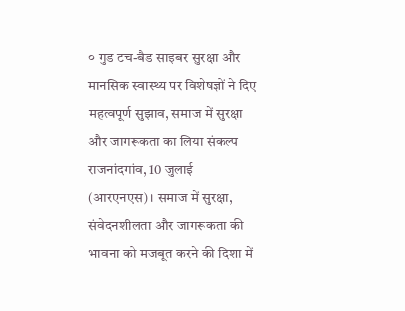० गुड टच-बैड साइबर सुरक्षा और मानसिक स्वास्थ्य पर विशेषज्ञों ने दिए महत्वपूर्ण सुझाव, समाज में सुरक्षा और जागरूकता का लिया संकल्प
राजनांदगांव, 10 जुलाई (आरएनएस)। समाज में सुरक्षा, संवेदनशीलता और जागरूकता की भावना को मजबूत करने की दिशा में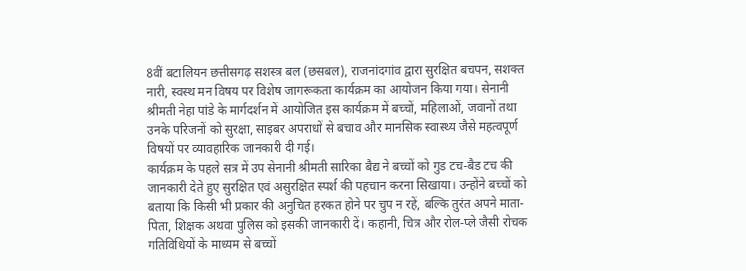8वीं बटालियन छत्तीसगढ़ सशस्त्र बल (छसबल), राजनांदगांव द्वारा सुरक्षित बचपन, सशक्त नारी, स्वस्थ मन विषय पर विशेष जागरूकता कार्यक्रम का आयोजन किया गया। सेनानी श्रीमती नेहा पांडे के मार्गदर्शन में आयोजित इस कार्यक्रम में बच्चों, महिलाओं, जवानों तथा उनके परिजनों को सुरक्षा, साइबर अपराधों से बचाव और मानसिक स्वास्थ्य जैसे महत्वपूर्ण विषयों पर व्यावहारिक जानकारी दी गई।
कार्यक्रम के पहले सत्र में उप सेनानी श्रीमती सारिका बैद्य ने बच्चों को गुड टच-बैड टच की जानकारी देते हुए सुरक्षित एवं असुरक्षित स्पर्श की पहचान करना सिखाया। उन्होंने बच्चों को बताया कि किसी भी प्रकार की अनुचित हरकत होने पर चुप न रहें, बल्कि तुरंत अपने माता-पिता, शिक्षक अथवा पुलिस को इसकी जानकारी दें। कहानी, चित्र और रोल-प्ले जैसी रोचक गतिविधियों के माध्यम से बच्चों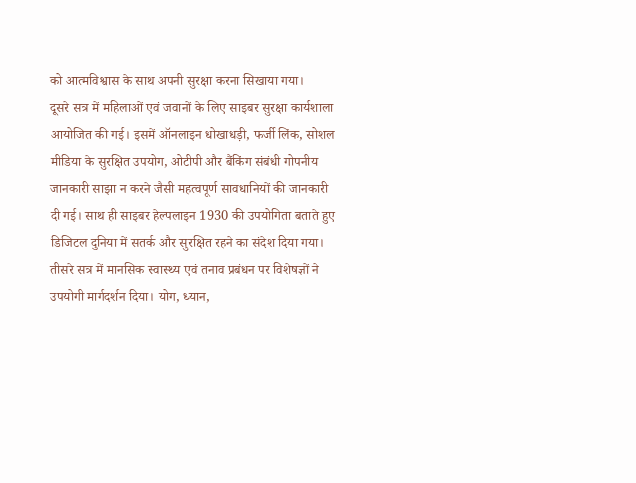को आत्मविश्वास के साथ अपनी सुरक्षा करना सिखाया गया।
दूसरे सत्र में महिलाओं एवं जवानों के लिए साइबर सुरक्षा कार्यशाला आयोजित की गई। इसमें ऑनलाइन धोखाधड़ी, फर्जी लिंक, सोशल मीडिया के सुरक्षित उपयोग, ओटीपी और बैंकिंग संबंधी गोपनीय जानकारी साझा न करने जैसी महत्वपूर्ण सावधानियों की जानकारी दी गई। साथ ही साइबर हेल्पलाइन 1930 की उपयोगिता बताते हुए डिजिटल दुनिया में सतर्क और सुरक्षित रहने का संदेश दिया गया।
तीसरे सत्र में मानसिक स्वास्थ्य एवं तनाव प्रबंधन पर विशेषज्ञों ने उपयोगी मार्गदर्शन दिया। योग, ध्यान,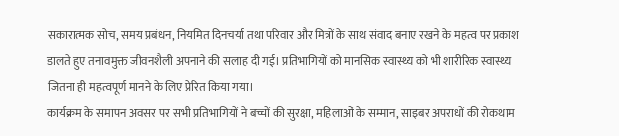सकारात्मक सोच, समय प्रबंधन, नियमित दिनचर्या तथा परिवार और मित्रों के साथ संवाद बनाए रखने के महत्व पर प्रकाश डालते हुए तनावमुक्त जीवनशैली अपनाने की सलाह दी गई। प्रतिभागियों को मानसिक स्वास्थ्य को भी शारीरिक स्वास्थ्य जितना ही महत्वपूर्ण मानने के लिए प्रेरित किया गया।
कार्यक्रम के समापन अवसर पर सभी प्रतिभागियों ने बच्चों की सुरक्षा, महिलाओं के सम्मान, साइबर अपराधों की रोकथाम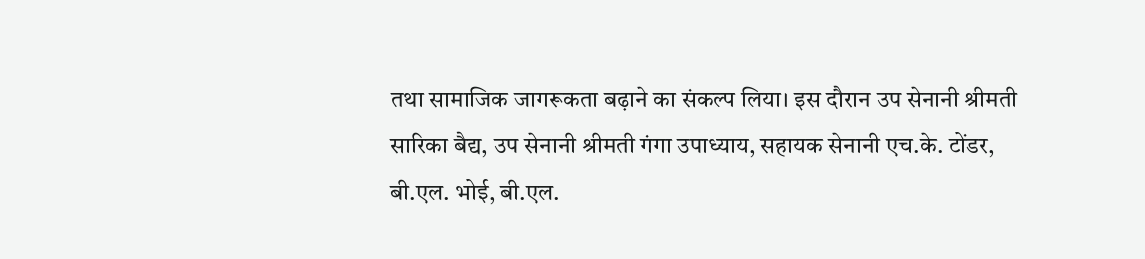तथा सामाजिक जागरूकता बढ़ाने का संकल्प लिया। इस दौरान उप सेनानी श्रीमती सारिका बैद्य, उप सेनानी श्रीमती गंगा उपाध्याय, सहायक सेनानी एच.के. टोंडर, बी.एल. भोई, बी.एल.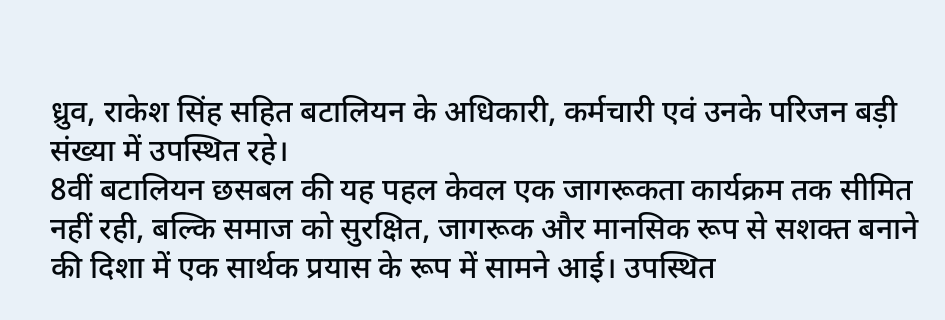ध्रुव, राकेश सिंह सहित बटालियन के अधिकारी, कर्मचारी एवं उनके परिजन बड़ी संख्या में उपस्थित रहे।
8वीं बटालियन छसबल की यह पहल केवल एक जागरूकता कार्यक्रम तक सीमित नहीं रही, बल्कि समाज को सुरक्षित, जागरूक और मानसिक रूप से सशक्त बनाने की दिशा में एक सार्थक प्रयास के रूप में सामने आई। उपस्थित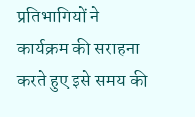प्रतिभागियों ने कार्यक्रम की सराहना करते हुए इसे समय की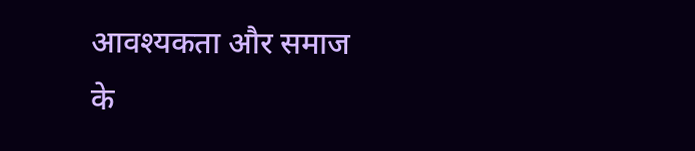आवश्यकता और समाज के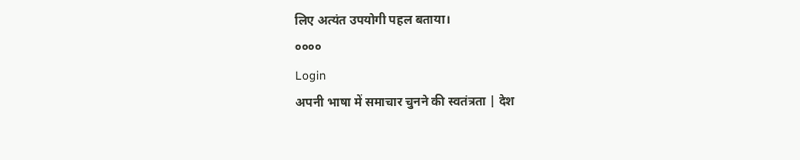लिए अत्यंत उपयोगी पहल बताया।
००००
Login
अपनी भाषा में समाचार चुनने की स्वतंत्रता | देश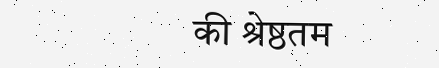की श्रेष्ठतम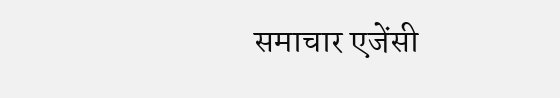समाचार एजेंसी